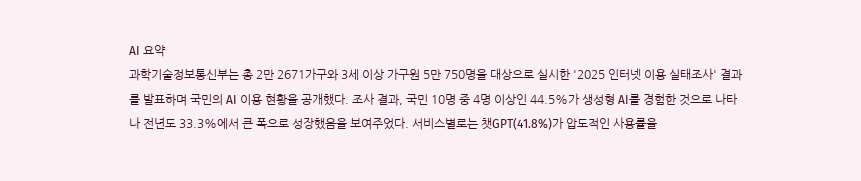AI 요약
과학기술정보통신부는 총 2만 2671가구와 3세 이상 가구원 5만 750명을 대상으로 실시한 '2025 인터넷 이용 실태조사' 결과를 발표하며 국민의 AI 이용 현황을 공개했다. 조사 결과, 국민 10명 중 4명 이상인 44.5%가 생성형 AI를 경험한 것으로 나타나 전년도 33.3%에서 큰 폭으로 성장했음을 보여주었다. 서비스별로는 챗GPT(41.8%)가 압도적인 사용률을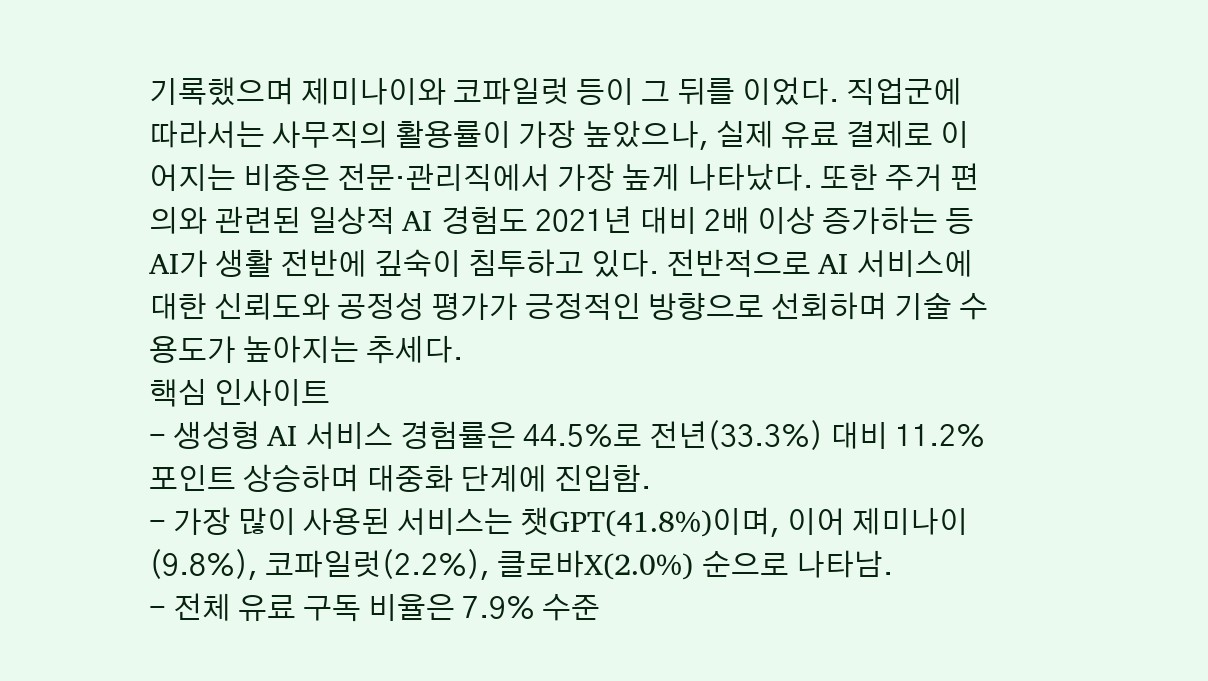기록했으며 제미나이와 코파일럿 등이 그 뒤를 이었다. 직업군에 따라서는 사무직의 활용률이 가장 높았으나, 실제 유료 결제로 이어지는 비중은 전문·관리직에서 가장 높게 나타났다. 또한 주거 편의와 관련된 일상적 AI 경험도 2021년 대비 2배 이상 증가하는 등 AI가 생활 전반에 깊숙이 침투하고 있다. 전반적으로 AI 서비스에 대한 신뢰도와 공정성 평가가 긍정적인 방향으로 선회하며 기술 수용도가 높아지는 추세다.
핵심 인사이트
- 생성형 AI 서비스 경험률은 44.5%로 전년(33.3%) 대비 11.2%포인트 상승하며 대중화 단계에 진입함.
- 가장 많이 사용된 서비스는 챗GPT(41.8%)이며, 이어 제미나이(9.8%), 코파일럿(2.2%), 클로바X(2.0%) 순으로 나타남.
- 전체 유료 구독 비율은 7.9% 수준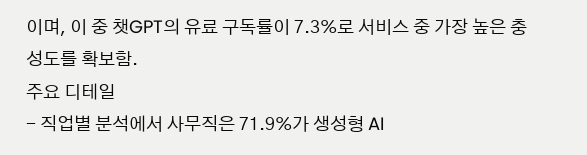이며, 이 중 챗GPT의 유료 구독률이 7.3%로 서비스 중 가장 높은 충성도를 확보함.
주요 디테일
- 직업별 분석에서 사무직은 71.9%가 생성형 AI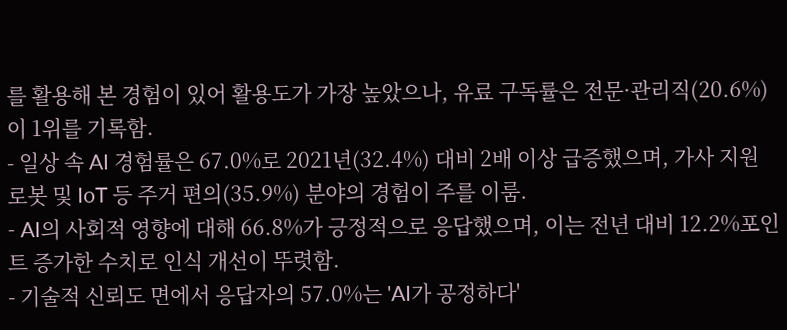를 활용해 본 경험이 있어 활용도가 가장 높았으나, 유료 구독률은 전문·관리직(20.6%)이 1위를 기록함.
- 일상 속 AI 경험률은 67.0%로 2021년(32.4%) 대비 2배 이상 급증했으며, 가사 지원 로봇 및 IoT 등 주거 편의(35.9%) 분야의 경험이 주를 이룸.
- AI의 사회적 영향에 대해 66.8%가 긍정적으로 응답했으며, 이는 전년 대비 12.2%포인트 증가한 수치로 인식 개선이 뚜렷함.
- 기술적 신뢰도 면에서 응답자의 57.0%는 'AI가 공정하다'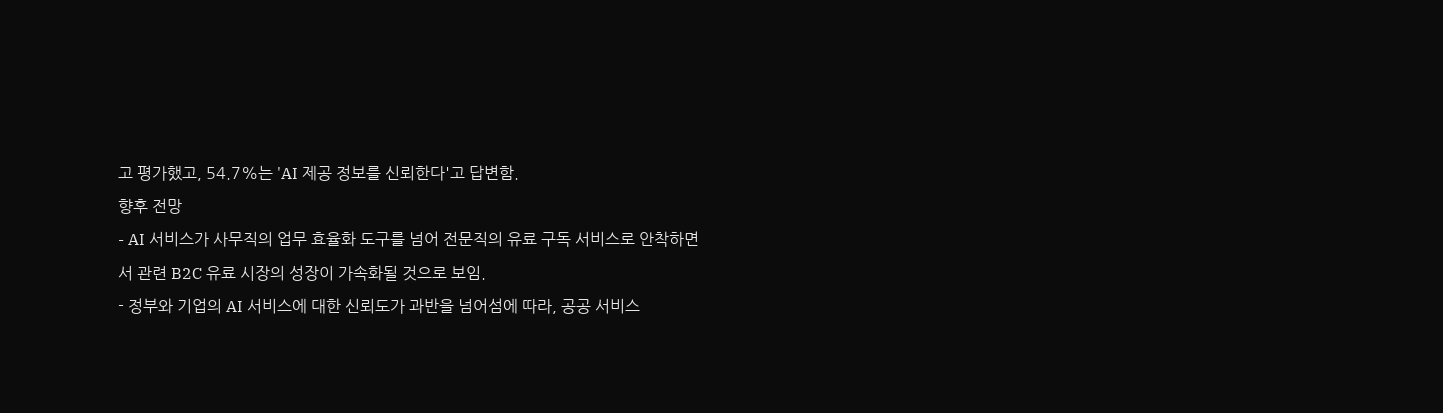고 평가했고, 54.7%는 'AI 제공 정보를 신뢰한다'고 답변함.
향후 전망
- AI 서비스가 사무직의 업무 효율화 도구를 넘어 전문직의 유료 구독 서비스로 안착하면서 관련 B2C 유료 시장의 성장이 가속화될 것으로 보임.
- 정부와 기업의 AI 서비스에 대한 신뢰도가 과반을 넘어섬에 따라, 공공 서비스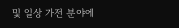및 일상 가전 분야에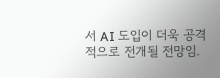서 AI 도입이 더욱 공격적으로 전개될 전망임.